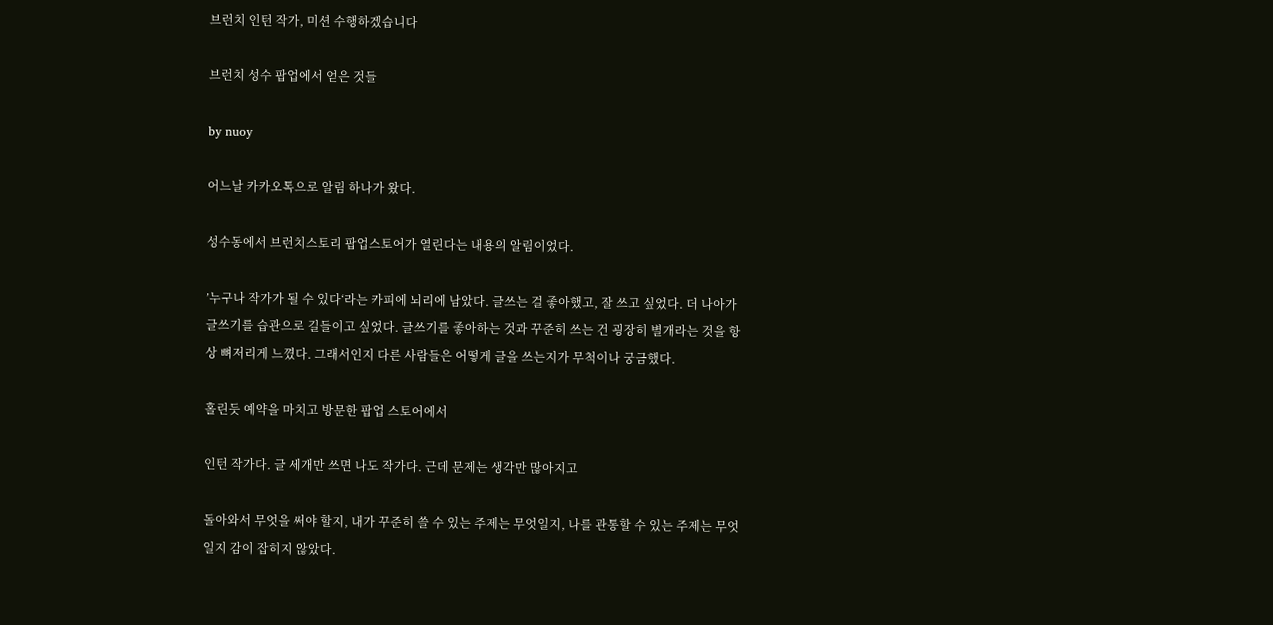브런치 인턴 작가, 미션 수행하겠습니다

브런치 성수 팝업에서 얻은 것들

by nuoy

어느날 카카오톡으로 알림 하나가 왔다.

성수동에서 브런치스토리 팝업스토어가 열린다는 내용의 알림이었다.

’누구나 작가가 될 수 있다‘라는 카피에 뇌리에 남았다. 글쓰는 걸 좋아했고, 잘 쓰고 싶었다. 더 나아가 글쓰기를 습관으로 길들이고 싶었다. 글쓰기를 좋아하는 것과 꾸준히 쓰는 건 굉장히 별개라는 것을 항상 뼈저리게 느꼈다. 그래서인지 다른 사람들은 어떻게 글을 쓰는지가 무척이나 궁금했다.

홀린듯 예약을 마치고 방문한 팝업 스토어에서

인턴 작가다. 글 세개만 쓰면 나도 작가다. 근데 문제는 생각만 많아지고

돌아와서 무엇을 써야 할지, 내가 꾸준히 쓸 수 있는 주제는 무엇일지, 나를 관통할 수 있는 주제는 무엇일지 감이 잡히지 않았다.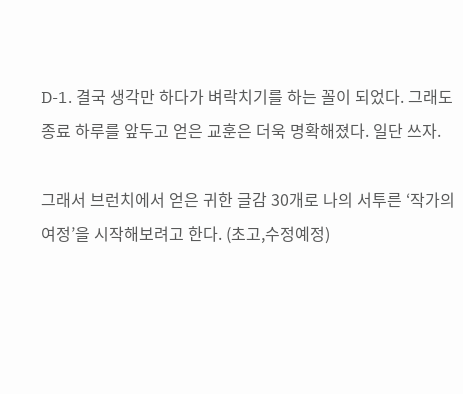D-1. 결국 생각만 하다가 벼락치기를 하는 꼴이 되었다. 그래도 종료 하루를 앞두고 얻은 교훈은 더욱 명확해졌다. 일단 쓰자.

그래서 브런치에서 얻은 귀한 글감 30개로 나의 서투른 ‘작가의 여정’을 시작해보려고 한다. (초고,수정예정)